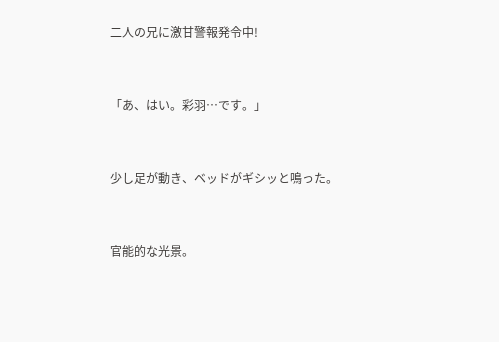二人の兄に激甘警報発令中!


「あ、はい。彩羽…です。」


少し足が動き、ベッドがギシッと鳴った。


官能的な光景。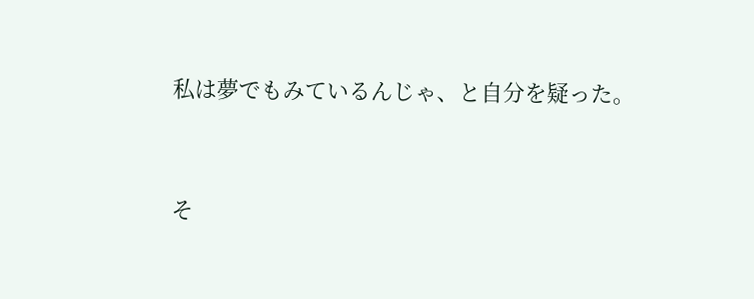私は夢でもみているんじゃ、と自分を疑った。


そ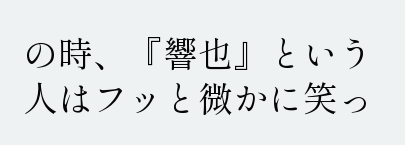の時、『響也』という人はフッと微かに笑っ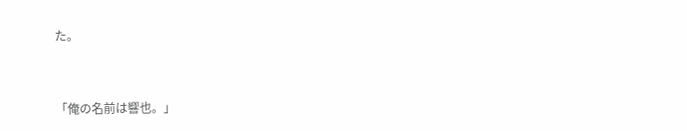た。


「俺の名前は響也。」